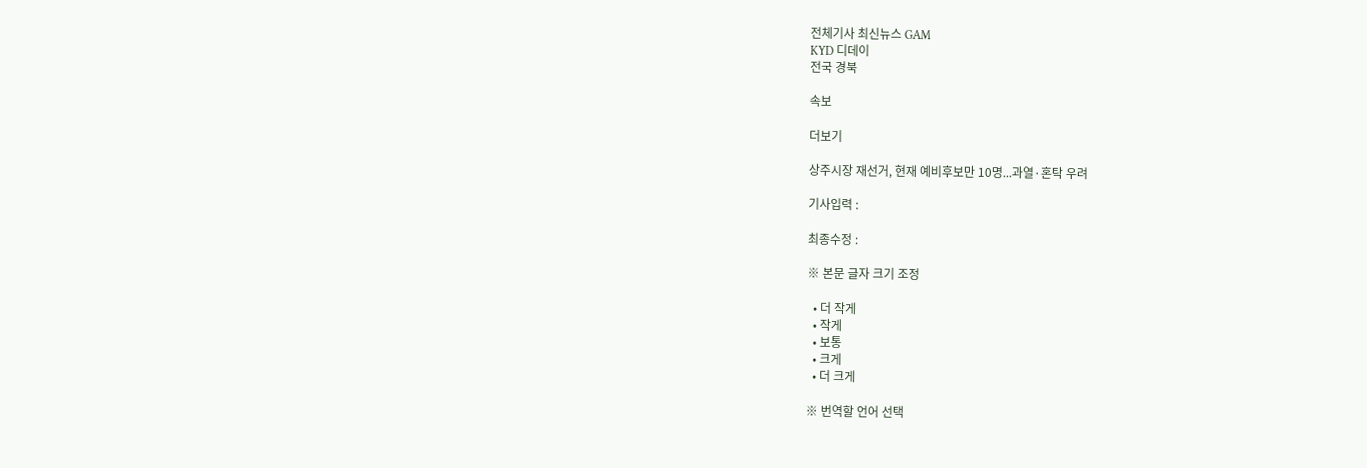전체기사 최신뉴스 GAM
KYD 디데이
전국 경북

속보

더보기

상주시장 재선거, 현재 예비후보만 10명...과열·혼탁 우려

기사입력 :

최종수정 :

※ 본문 글자 크기 조정

  • 더 작게
  • 작게
  • 보통
  • 크게
  • 더 크게

※ 번역할 언어 선택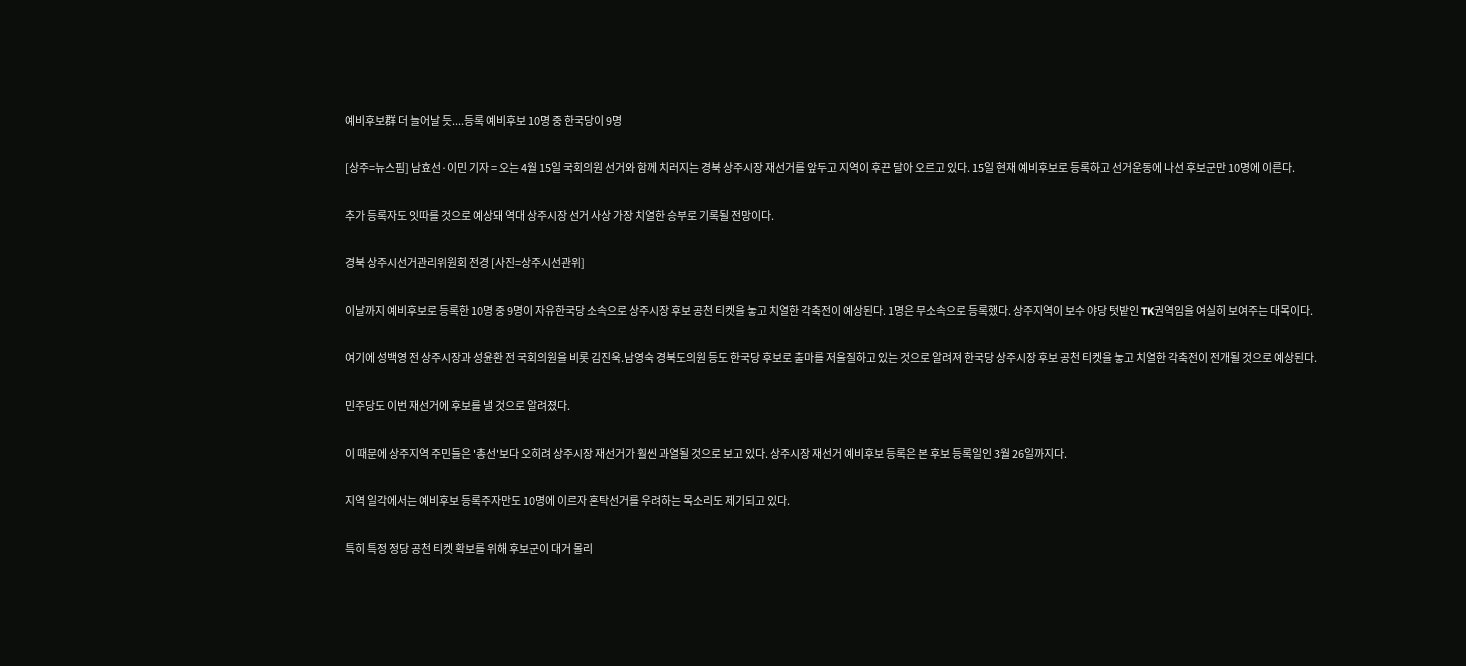예비후보群 더 늘어날 듯....등록 예비후보 10명 중 한국당이 9명

[상주=뉴스핌] 남효선·이민 기자 = 오는 4월 15일 국회의원 선거와 함께 치러지는 경북 상주시장 재선거를 앞두고 지역이 후끈 달아 오르고 있다. 15일 현재 예비후보로 등록하고 선거운동에 나선 후보군만 10명에 이른다.

추가 등록자도 잇따를 것으로 예상돼 역대 상주시장 선거 사상 가장 치열한 승부로 기록될 전망이다.

경북 상주시선거관리위원회 전경 [사진=상주시선관위]

이날까지 예비후보로 등록한 10명 중 9명이 자유한국당 소속으로 상주시장 후보 공천 티켓을 놓고 치열한 각축전이 예상된다. 1명은 무소속으로 등록했다. 상주지역이 보수 야당 텃밭인 TK권역임을 여실히 보여주는 대목이다.

여기에 성백영 전 상주시장과 성윤환 전 국회의원을 비롯 김진욱.남영숙 경북도의원 등도 한국당 후보로 출마를 저울질하고 있는 것으로 알려져 한국당 상주시장 후보 공천 티켓을 놓고 치열한 각축전이 전개될 것으로 예상된다.

민주당도 이번 재선거에 후보를 낼 것으로 알려졌다.

이 때문에 상주지역 주민들은 '총선'보다 오히려 상주시장 재선거가 훨씬 과열될 것으로 보고 있다. 상주시장 재선거 예비후보 등록은 본 후보 등록일인 3월 26일까지다.

지역 일각에서는 예비후보 등록주자만도 10명에 이르자 혼탁선거를 우려하는 목소리도 제기되고 있다.

특히 특정 정당 공천 티켓 확보를 위해 후보군이 대거 몰리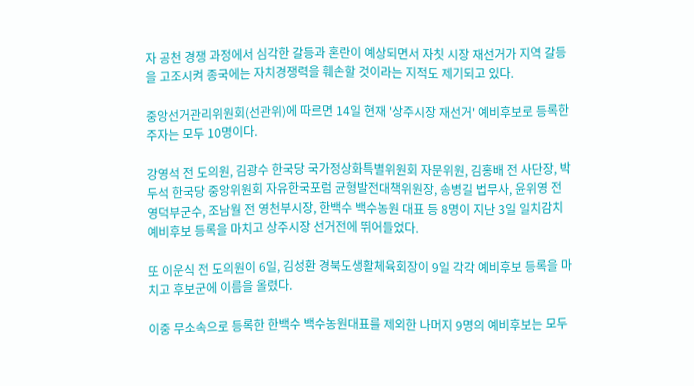자 공천 경쟁 과정에서 심각한 갈등과 혼란이 예상되면서 자칫 시장 재선거가 지역 갈등을 고조시켜 종국에는 자치경쟁력을 훼손할 것이라는 지적도 제기되고 있다.

중앙선거관리위원회(선관위)에 따르면 14일 현재 '상주시장 재선거' 예비후보로 등록한 주자는 모두 10명이다.

강영석 전 도의원, 김광수 한국당 국가정상화특별위원회 자문위원, 김홍배 전 사단장, 박두석 한국당 중앙위원회 자유한국포럼 균형발전대책위원장, 송병길 법무사, 윤위영 전 영덕부군수, 조남월 전 영천부시장, 한백수 백수농원 대표 등 8명이 지난 3일 일치감치 예비후보 등록을 마치고 상주시장 선거전에 뛰어들었다.

또 이운식 전 도의원이 6일, 김성환 경북도생활체육회장이 9일 각각 예비후보 등록을 마치고 후보군에 이름을 올렸다.

이중 무소속으로 등록한 한백수 백수농원대표를 제외한 나머지 9명의 예비후보는 모두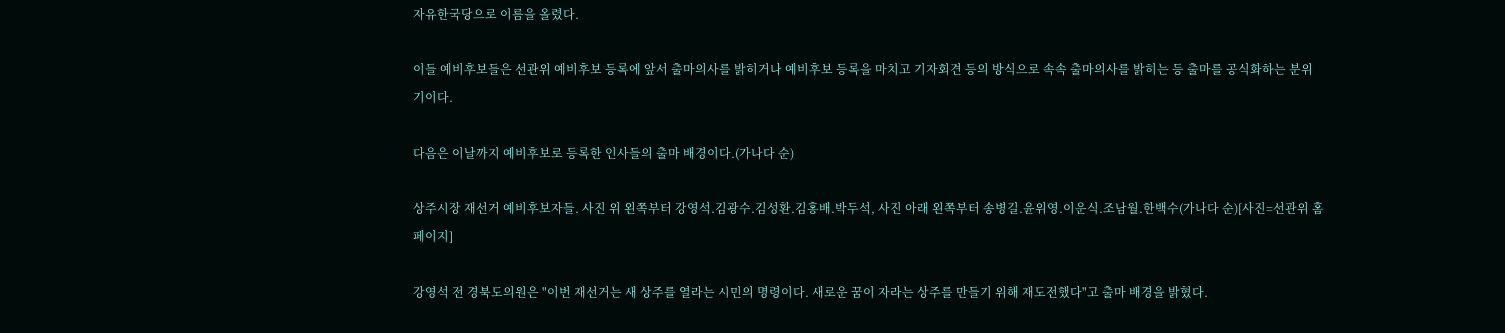자유한국당으로 이름을 올렸다.

이들 예비후보들은 선관위 예비후보 등록에 앞서 출마의사를 밝히거나 예비후보 등록을 마치고 기자회견 등의 방식으로 속속 출마의사를 밝히는 등 출마를 공식화하는 분위기이다.

다음은 이날까지 예비후보로 등록한 인사들의 출마 배경이다.(가나다 순)

상주시장 재선거 예비후보자들. 사진 위 왼쪽부터 강영석.김광수.김성환.김홍배.박두석, 사진 아래 왼쪽부터 송병길.윤위영.이운식.조남월.한백수(가나다 순)[사진=선관위 홈페이지]

강영석 전 경북도의원은 "이번 재선거는 새 상주를 열라는 시민의 명령이다. 새로운 꿈이 자라는 상주를 만들기 위해 재도전했다"고 출마 배경을 밝혔다.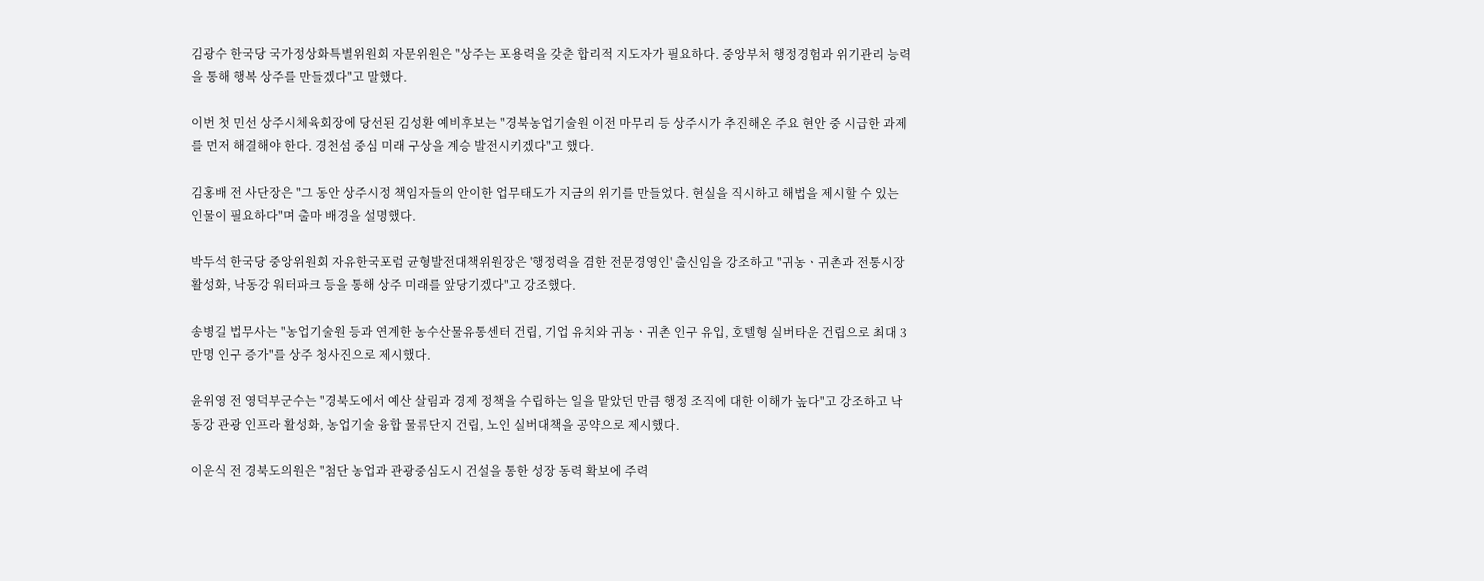김광수 한국당 국가정상화특별위원회 자문위원은 "상주는 포용력을 갖춘 합리적 지도자가 필요하다. 중앙부처 행정경험과 위기관리 능력을 통해 행복 상주를 만들겠다"고 말했다.

이번 첫 민선 상주시체육회장에 당선된 김성환 예비후보는 "경북농업기술원 이전 마무리 등 상주시가 추진해온 주요 현안 중 시급한 과제를 먼저 해결해야 한다. 경천섬 중심 미래 구상을 계승 발전시키겠다"고 했다.

김홍배 전 사단장은 "그 동안 상주시정 책임자들의 안이한 업무태도가 지금의 위기를 만들었다. 현실을 직시하고 해법을 제시할 수 있는 인물이 필요하다"며 출마 배경을 설명했다.

박두석 한국당 중앙위원회 자유한국포럼 균형발전대책위원장은 '행정력을 겸한 전문경영인' 출신임을 강조하고 "귀농ㆍ귀촌과 전통시장 활성화, 낙동강 워터파크 등을 통해 상주 미래를 앞당기겠다"고 강조했다.

송병길 법무사는 "농업기술원 등과 연계한 농수산물유통센터 건립, 기업 유치와 귀농ㆍ귀촌 인구 유입, 호텔형 실버타운 건립으로 최대 3만명 인구 증가"를 상주 청사진으로 제시했다.

윤위영 전 영덕부군수는 "경북도에서 예산 살림과 경제 정책을 수립하는 일을 맡았던 만큼 행정 조직에 대한 이해가 높다"고 강조하고 낙동강 관광 인프라 활성화, 농업기술 융합 물류단지 건립, 노인 실버대책을 공약으로 제시했다.

이운식 전 경북도의원은 "첨단 농업과 관광중심도시 건설을 통한 성장 동력 확보에 주력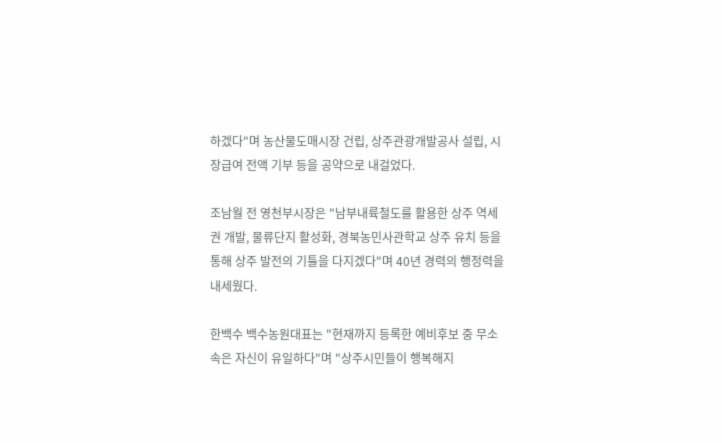하겠다"며 농산물도매시장 건립, 상주관광개발공사 설립, 시장급여 전액 기부 등을 공약으로 내걸었다.

조남월 전 영천부시장은 "남부내륙철도를 활용한 상주 역세권 개발, 물류단지 활성화, 경북농민사관학교 상주 유치 등을 통해 상주 발전의 기틀을 다지겠다"며 40년 경력의 행정력을 내세웠다.

한백수 백수농원대표는 "현재까지 등록한 예비후보 중 무소속은 자신이 유일하다"며 "상주시민들이 행복해지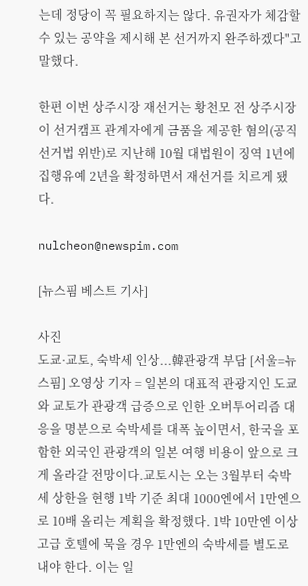는데 정당이 꼭 필요하지는 않다. 유권자가 체감할 수 있는 공약을 제시해 본 선거까지 완주하겠다"고 말했다.

한편 이번 상주시장 재선거는 황천모 전 상주시장이 선거캠프 관계자에게 금품을 제공한 혐의(공직선거법 위반)로 지난해 10월 대법원이 징역 1년에 집행유예 2년을 확정하면서 재선거를 치르게 됐다.

nulcheon@newspim.com

[뉴스핌 베스트 기사]

사진
도쿄·교토, 숙박세 인상...韓관광객 부담 [서울=뉴스핌] 오영상 기자 = 일본의 대표적 관광지인 도쿄와 교토가 관광객 급증으로 인한 오버투어리즘 대응을 명분으로 숙박세를 대폭 높이면서, 한국을 포함한 외국인 관광객의 일본 여행 비용이 앞으로 크게 올라갈 전망이다.교토시는 오는 3월부터 숙박세 상한을 현행 1박 기준 최대 1000엔에서 1만엔으로 10배 올리는 계획을 확정했다. 1박 10만엔 이상 고급 호텔에 묵을 경우 1만엔의 숙박세를 별도로 내야 한다. 이는 일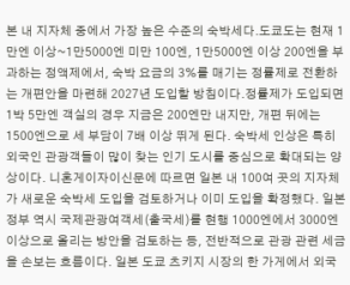본 내 지자체 중에서 가장 높은 수준의 숙박세다.도쿄도는 현재 1만엔 이상~1만5000엔 미만 100엔, 1만5000엔 이상 200엔을 부과하는 정액제에서, 숙박 요금의 3%를 매기는 정률제로 전환하는 개편안을 마련해 2027년 도입할 방침이다.정률제가 도입되면 1박 5만엔 객실의 경우 지금은 200엔만 내지만, 개편 뒤에는 1500엔으로 세 부담이 7배 이상 뛰게 된다. 숙박세 인상은 특히 외국인 관광객들이 많이 찾는 인기 도시를 중심으로 확대되는 양상이다. 니혼게이자이신문에 따르면 일본 내 100여 곳의 지자체가 새로운 숙박세 도입을 검토하거나 이미 도입을 확정했다. 일본 정부 역시 국제관광여객세(출국세)를 현행 1000엔에서 3000엔 이상으로 올리는 방안을 검토하는 등, 전반적으로 관광 관련 세금을 손보는 흐름이다. 일본 도쿄 츠키지 시장의 한 가게에서 외국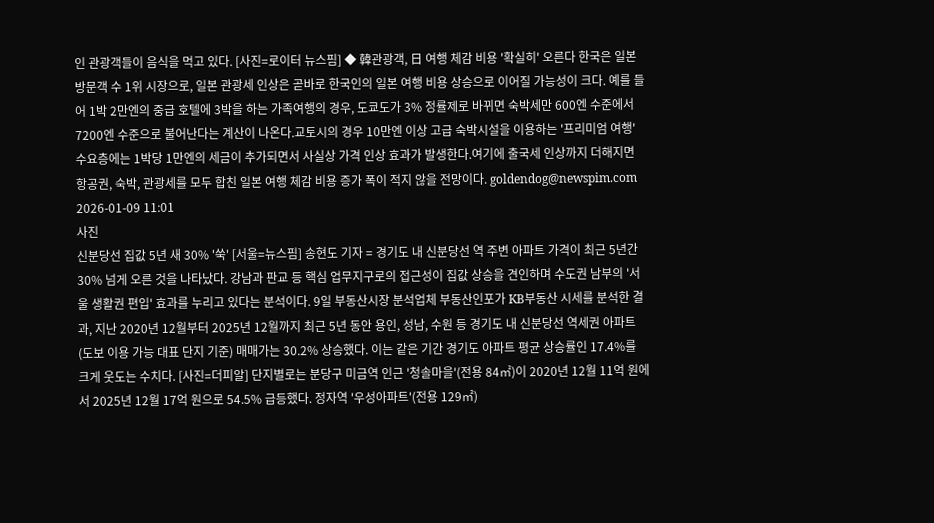인 관광객들이 음식을 먹고 있다. [사진=로이터 뉴스핌] ◆ 韓관광객, 日 여행 체감 비용 '확실히' 오른다 한국은 일본 방문객 수 1위 시장으로, 일본 관광세 인상은 곧바로 한국인의 일본 여행 비용 상승으로 이어질 가능성이 크다. 예를 들어 1박 2만엔의 중급 호텔에 3박을 하는 가족여행의 경우, 도쿄도가 3% 정률제로 바뀌면 숙박세만 600엔 수준에서 7200엔 수준으로 불어난다는 계산이 나온다.교토시의 경우 10만엔 이상 고급 숙박시설을 이용하는 '프리미엄 여행' 수요층에는 1박당 1만엔의 세금이 추가되면서 사실상 가격 인상 효과가 발생한다.여기에 출국세 인상까지 더해지면 항공권, 숙박, 관광세를 모두 합친 일본 여행 체감 비용 증가 폭이 적지 않을 전망이다. goldendog@newspim.com 2026-01-09 11:01
사진
신분당선 집값 5년 새 30% '쑥' [서울=뉴스핌] 송현도 기자 = 경기도 내 신분당선 역 주변 아파트 가격이 최근 5년간 30% 넘게 오른 것을 나타났다. 강남과 판교 등 핵심 업무지구로의 접근성이 집값 상승을 견인하며 수도권 남부의 '서울 생활권 편입' 효과를 누리고 있다는 분석이다. 9일 부동산시장 분석업체 부동산인포가 KB부동산 시세를 분석한 결과, 지난 2020년 12월부터 2025년 12월까지 최근 5년 동안 용인, 성남, 수원 등 경기도 내 신분당선 역세권 아파트(도보 이용 가능 대표 단지 기준) 매매가는 30.2% 상승했다. 이는 같은 기간 경기도 아파트 평균 상승률인 17.4%를 크게 웃도는 수치다. [사진=더피알] 단지별로는 분당구 미금역 인근 '청솔마을'(전용 84㎡)이 2020년 12월 11억 원에서 2025년 12월 17억 원으로 54.5% 급등했다. 정자역 '우성아파트'(전용 129㎡)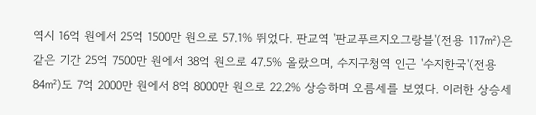역시 16억 원에서 25억 1500만 원으로 57.1% 뛰었다. 판교역 '판교푸르지오그랑블'(전용 117㎡)은 같은 기간 25억 7500만 원에서 38억 원으로 47.5% 올랐으며, 수지구청역 인근 '수지한국'(전용 84㎡)도 7억 2000만 원에서 8억 8000만 원으로 22.2% 상승하며 오름세를 보였다. 이러한 상승세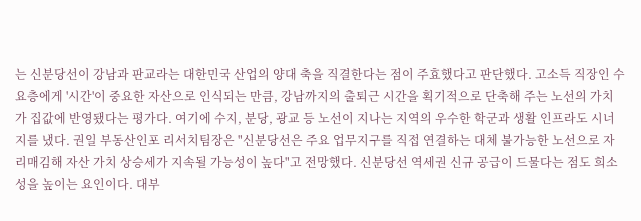는 신분당선이 강남과 판교라는 대한민국 산업의 양대 축을 직결한다는 점이 주효했다고 판단했다. 고소득 직장인 수요층에게 '시간'이 중요한 자산으로 인식되는 만큼, 강남까지의 출퇴근 시간을 획기적으로 단축해 주는 노선의 가치가 집값에 반영됐다는 평가다. 여기에 수지, 분당, 광교 등 노선이 지나는 지역의 우수한 학군과 생활 인프라도 시너지를 냈다. 권일 부동산인포 리서치팀장은 "신분당선은 주요 업무지구를 직접 연결하는 대체 불가능한 노선으로 자리매김해 자산 가치 상승세가 지속될 가능성이 높다"고 전망했다. 신분당선 역세권 신규 공급이 드물다는 점도 희소성을 높이는 요인이다. 대부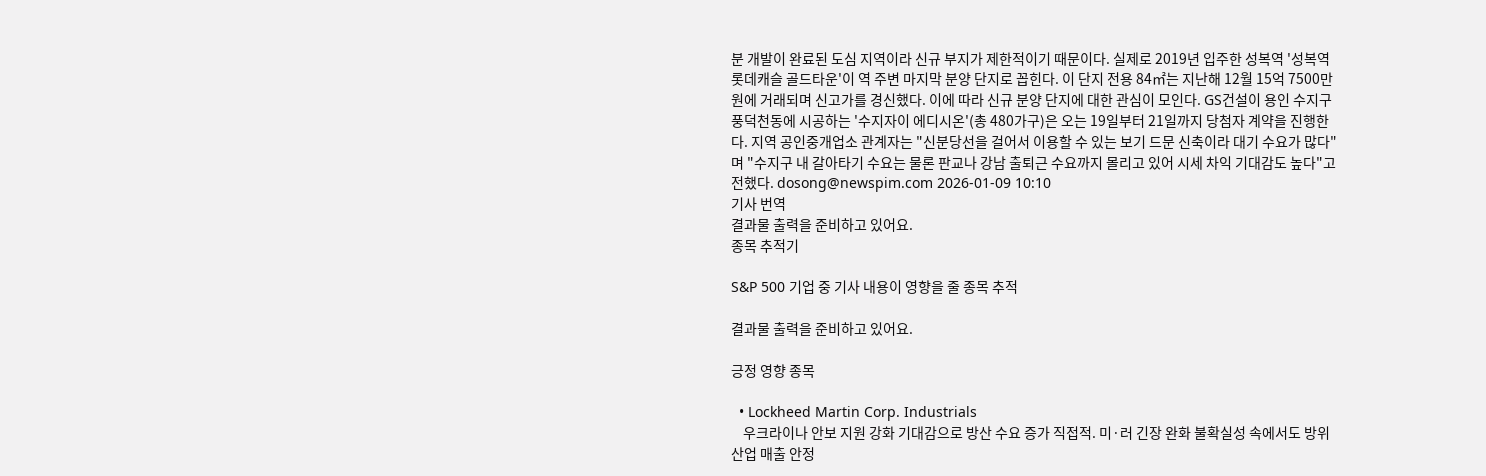분 개발이 완료된 도심 지역이라 신규 부지가 제한적이기 때문이다. 실제로 2019년 입주한 성복역 '성복역 롯데캐슬 골드타운'이 역 주변 마지막 분양 단지로 꼽힌다. 이 단지 전용 84㎡는 지난해 12월 15억 7500만 원에 거래되며 신고가를 경신했다. 이에 따라 신규 분양 단지에 대한 관심이 모인다. GS건설이 용인 수지구 풍덕천동에 시공하는 '수지자이 에디시온'(총 480가구)은 오는 19일부터 21일까지 당첨자 계약을 진행한다. 지역 공인중개업소 관계자는 "신분당선을 걸어서 이용할 수 있는 보기 드문 신축이라 대기 수요가 많다"며 "수지구 내 갈아타기 수요는 물론 판교나 강남 출퇴근 수요까지 몰리고 있어 시세 차익 기대감도 높다"고 전했다. dosong@newspim.com 2026-01-09 10:10
기사 번역
결과물 출력을 준비하고 있어요.
종목 추적기

S&P 500 기업 중 기사 내용이 영향을 줄 종목 추적

결과물 출력을 준비하고 있어요.

긍정 영향 종목

  • Lockheed Martin Corp. Industrials
    우크라이나 안보 지원 강화 기대감으로 방산 수요 증가 직접적. 미·러 긴장 완화 불확실성 속에서도 방위산업 매출 안정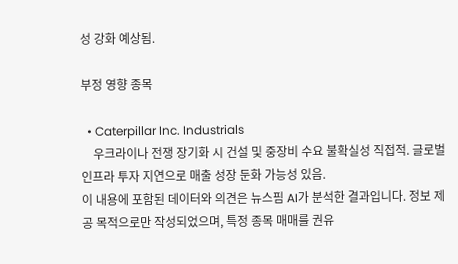성 강화 예상됨.

부정 영향 종목

  • Caterpillar Inc. Industrials
    우크라이나 전쟁 장기화 시 건설 및 중장비 수요 불확실성 직접적. 글로벌 인프라 투자 지연으로 매출 성장 둔화 가능성 있음.
이 내용에 포함된 데이터와 의견은 뉴스핌 AI가 분석한 결과입니다. 정보 제공 목적으로만 작성되었으며, 특정 종목 매매를 권유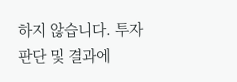하지 않습니다. 투자 판단 및 결과에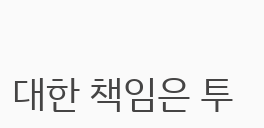대한 책임은 투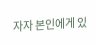자자 본인에게 있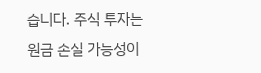습니다. 주식 투자는 원금 손실 가능성이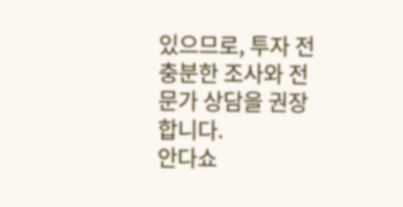있으므로, 투자 전 충분한 조사와 전문가 상담을 권장합니다.
안다쇼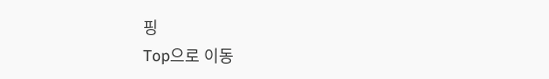핑
Top으로 이동